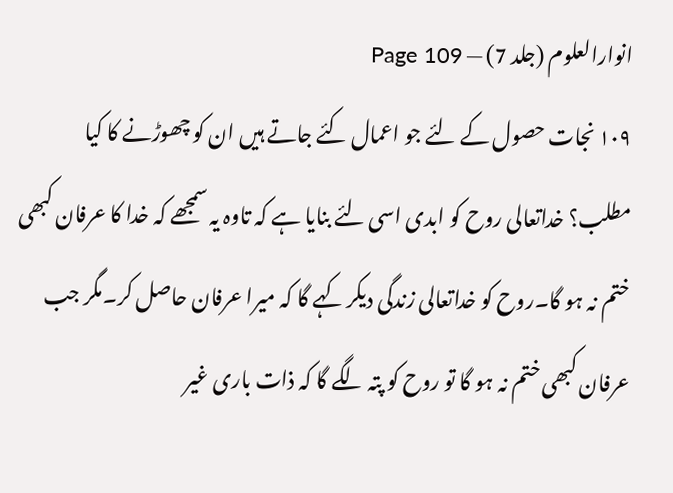انوارالعلوم (جلد 7) — Page 109
۱۰۹ نجات حصول کے لئے جو اعمال کئے جاتے ہیں ان کو چھوڑنے کا کیا مطلب؟ خداتعالی روح کو ابدی اسی لئے بنایا ہے کہ تاوہ یہ سمجھے کہ خدا کا عرفان کبھی ختم نہ ہو گا۔روح کو خداتعالی زندگی دیکر کہے گا کہ میرا عرفان حاصل کر۔مگر جب عرفان کبھی ختم نہ ہو گا تو روح کو پتہ لگے گا کہ ذات باری غیر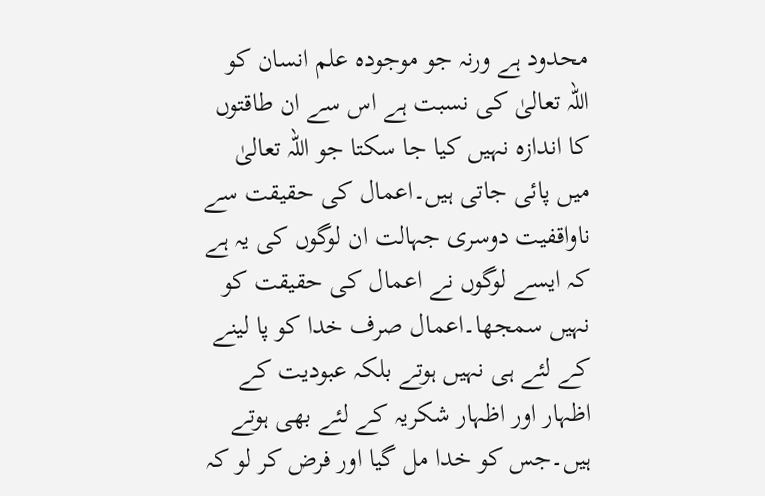محدود ہے ورنہ جو موجودہ علم انسان کو اللہ تعالیٰ کی نسبت ہے اس سے ان طاقتوں کا اندازہ نہیں کیا جا سکتا جو اللہ تعالیٰ میں پائی جاتی ہیں۔اعمال کی حقیقت سے ناواقفیت دوسری جہالت ان لوگوں کی یہ ہے کہ ایسے لوگوں نے اعمال کی حقیقت کو نہیں سمجھا۔اعمال صرف خدا کو پا لینے کے لئے ہی نہیں ہوتے بلکہ عبودیت کے اظہار اور اظہار شکریہ کے لئے بھی ہوتے ہیں۔جس کو خدا مل گیا اور فرض کر لو کہ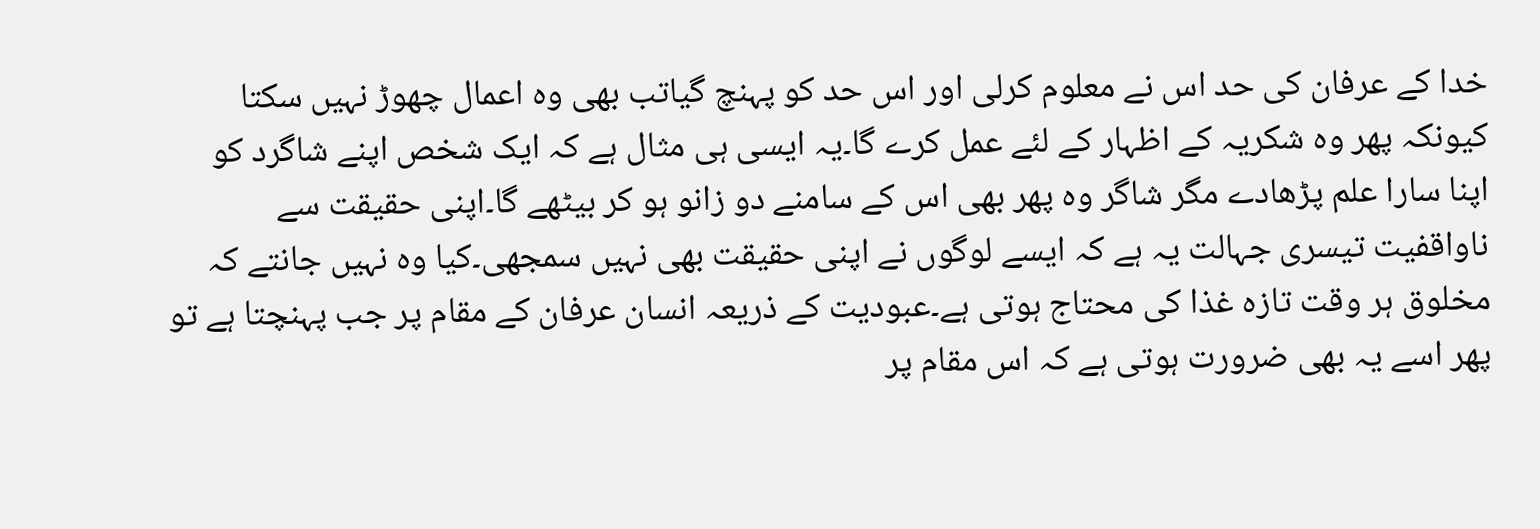خدا کے عرفان کی حد اس نے معلوم کرلی اور اس حد کو پہنچ گیاتب بھی وہ اعمال چھوڑ نہیں سکتا کیونکہ پھر وہ شکریہ کے اظہار کے لئے عمل کرے گا۔یہ ایسی ہی مثال ہے کہ ایک شخص اپنے شاگرد کو اپنا سارا علم پڑھادے مگر شاگر وہ پھر بھی اس کے سامنے دو زانو ہو کر بیٹھے گا۔اپنی حقیقت سے ناواقفیت تیسری جہالت یہ ہے کہ ایسے لوگوں نے اپنی حقیقت بھی نہیں سمجھی۔کیا وہ نہیں جانتے کہ مخلوق ہر وقت تازه غذا کی محتاج ہوتی ہے۔عبودیت کے ذریعہ انسان عرفان کے مقام پر جب پہنچتا ہے تو پھر اسے یہ بھی ضرورت ہوتی ہے کہ اس مقام پر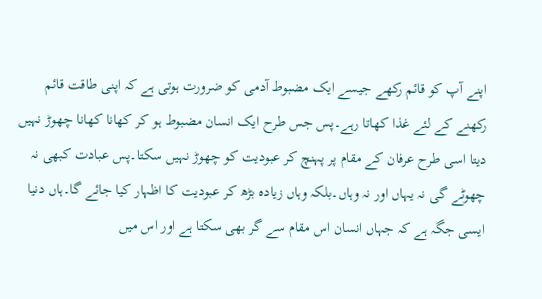اپنے آپ کو قائم رکھے جیسے ایک مضبوط آدمی کو ضرورت ہوتی ہے کہ اپنی طاقت قائم رکھنے کے لئے غذا کھاتا رہے۔پس جس طرح ایک انسان مضبوط ہو کر کھانا کھانا چھوڑ نہیں دیتا اسی طرح عرفان کے مقام پر پہنچ کر عبودیت کو چھوڑ نہیں سکتا۔پس عبادت کبھی نہ چھوٹے گی نہ یہاں اور نہ وہاں۔بلکہ وہاں زیادہ بڑھ کر عبودیت کا اظہار کیا جائے گا۔ہاں دنیا ایسی جگہ ہے کہ جہاں انسان اس مقام سے گر بھی سکتا ہے اور اس میں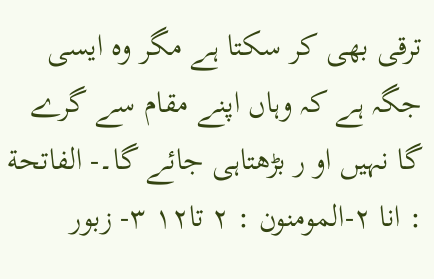ترقی بھی کر سکتا ہے مگر وہ ایسی جگہ ہے کہ وہاں اپنے مقام سے گرے گا نہیں او ر بڑھتاہی جائے گا۔- الفاتحة : انا ۲-المومنون : ۲ تا۱۲ ٣- زبور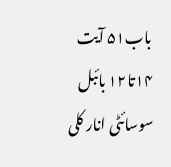باب۵۱ آیت ۱۴تا۱۲ بائبل سوسائٹی انار کلی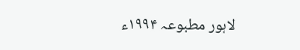لاہور مطبوعہ ۱۹۹۴ء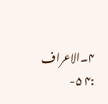۴۔الاعراف :۴ ۵-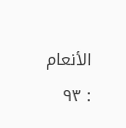الأنعام : ۹۳